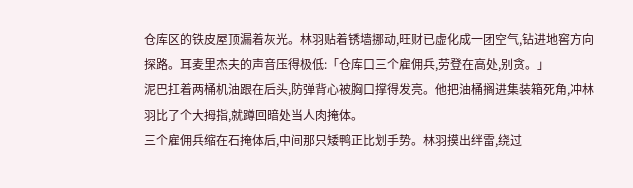仓库区的铁皮屋顶漏着灰光。林羽贴着锈墙挪动,旺财已虚化成一团空气,钻进地窖方向探路。耳麦里杰夫的声音压得极低:「仓库口三个雇佣兵,劳登在高处,别贪。」
泥巴扛着两桶机油跟在后头,防弹背心被胸口撑得发亮。他把油桶搁进集装箱死角,冲林羽比了个大拇指,就蹲回暗处当人肉掩体。
三个雇佣兵缩在石掩体后,中间那只矮鸭正比划手势。林羽摸出绊雷,绕过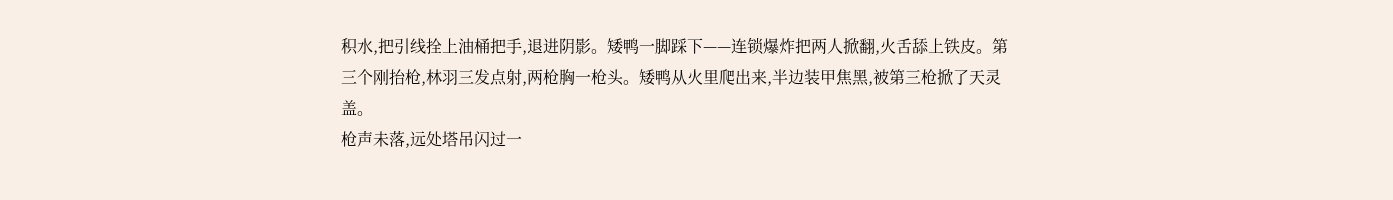积水,把引线拴上油桶把手,退进阴影。矮鸭一脚踩下——连锁爆炸把两人掀翻,火舌舔上铁皮。第三个刚抬枪,林羽三发点射,两枪胸一枪头。矮鸭从火里爬出来,半边装甲焦黑,被第三枪掀了天灵盖。
枪声未落,远处塔吊闪过一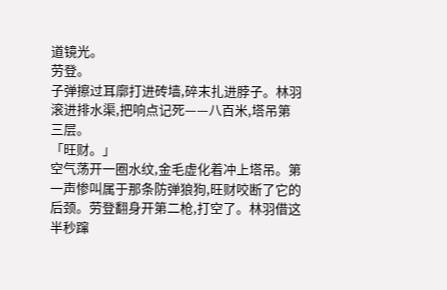道镜光。
劳登。
子弹擦过耳廓打进砖墙,碎末扎进脖子。林羽滚进排水渠,把响点记死——八百米,塔吊第三层。
「旺财。」
空气荡开一圈水纹,金毛虚化着冲上塔吊。第一声惨叫属于那条防弹狼狗,旺财咬断了它的后颈。劳登翻身开第二枪,打空了。林羽借这半秒蹿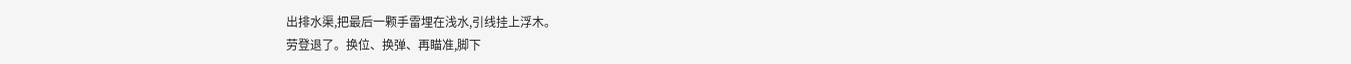出排水渠,把最后一颗手雷埋在浅水,引线挂上浮木。
劳登退了。换位、换弹、再瞄准,脚下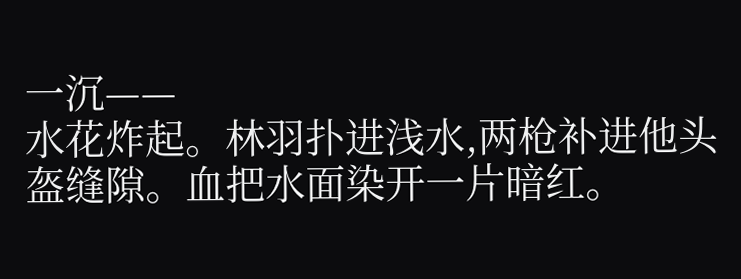一沉——
水花炸起。林羽扑进浅水,两枪补进他头盔缝隙。血把水面染开一片暗红。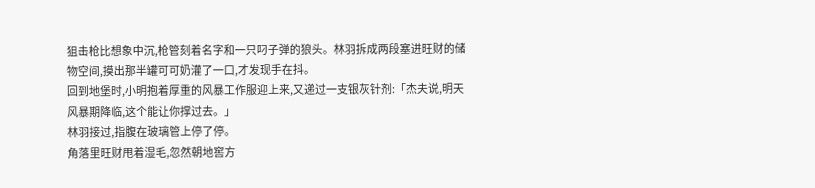狙击枪比想象中沉,枪管刻着名字和一只叼子弹的狼头。林羽拆成两段塞进旺财的储物空间,摸出那半罐可可奶灌了一口,才发现手在抖。
回到地堡时,小明抱着厚重的风暴工作服迎上来,又递过一支银灰针剂:「杰夫说,明天风暴期降临,这个能让你撑过去。」
林羽接过,指腹在玻璃管上停了停。
角落里旺财甩着湿毛,忽然朝地窖方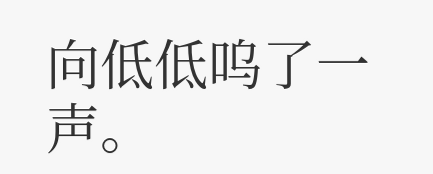向低低呜了一声。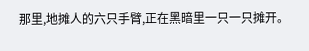那里,地摊人的六只手臂,正在黑暗里一只一只摊开。